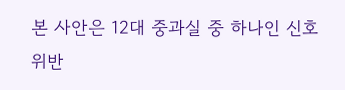본 사안은 12대 중과실 중 하나인 신호위반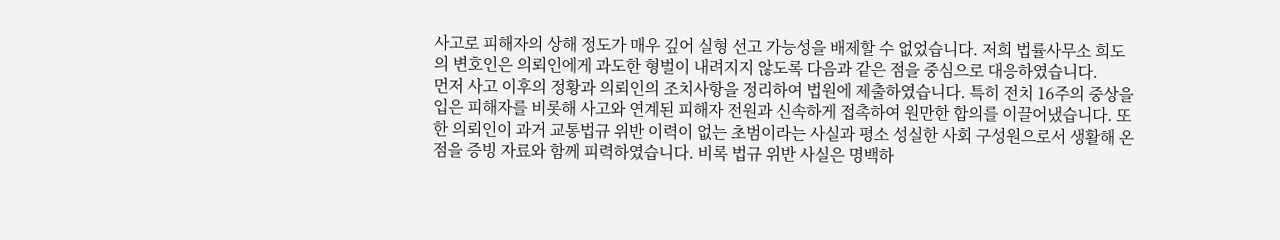사고로 피해자의 상해 정도가 매우 깊어 실형 선고 가능성을 배제할 수 없었습니다. 저희 법률사무소 희도의 변호인은 의뢰인에게 과도한 형벌이 내려지지 않도록 다음과 같은 점을 중심으로 대응하였습니다.
먼저 사고 이후의 정황과 의뢰인의 조치사항을 정리하여 법원에 제출하였습니다. 특히 전치 16주의 중상을 입은 피해자를 비롯해 사고와 연계된 피해자 전원과 신속하게 접촉하여 원만한 합의를 이끌어냈습니다. 또한 의뢰인이 과거 교통법규 위반 이력이 없는 초범이라는 사실과 평소 성실한 사회 구성원으로서 생활해 온 점을 증빙 자료와 함께 피력하였습니다. 비록 법규 위반 사실은 명백하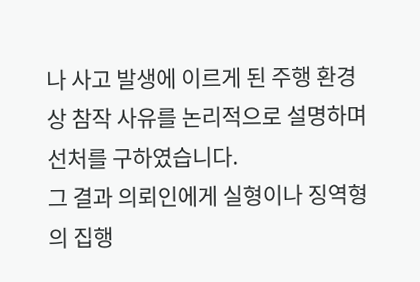나 사고 발생에 이르게 된 주행 환경상 참작 사유를 논리적으로 설명하며 선처를 구하였습니다.
그 결과 의뢰인에게 실형이나 징역형의 집행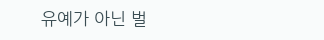유예가 아닌 벌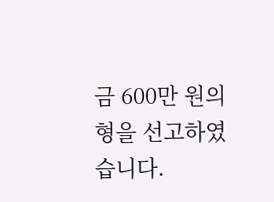금 600만 원의 형을 선고하였습니다.